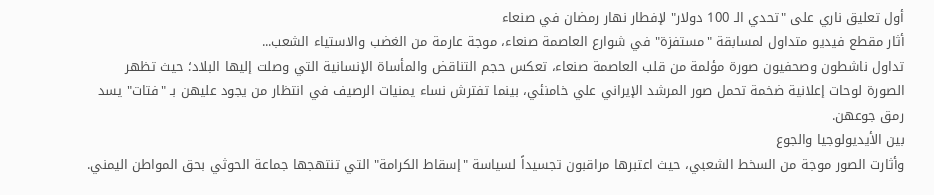أول تعليق ناري على "تحدي الـ 100 دولار" لإفطار نهار رمضان في صنعاء
أثار مقطع فيديو متداول لمسابقة "مستفزة" في شوارع العاصمة صنعاء، موجة عارمة من الغضب والاستياء الشعب...
تداول ناشطون وصحفيون صورة مؤلمة من قلب العاصمة صنعاء، تعكس حجم التناقض والمأساة الإنسانية التي وصلت إليها البلاد؛ حيث تظهر الصورة لوحات إعلانية ضخمة تحمل صور المرشد الإيراني علي خامنئي، بينما تفترش نساء يمنيات الرصيف في انتظار من يجود عليهن بـ "فتات" يسد رمق جوعهن.
بين الأيديولوجيا والجوع
وأثارت الصور موجة من السخط الشعبي، حيث اعتبرها مراقبون تجسيداً لسياسة "إسقاط الكرامة" التي تنتهجها جماعة الحوثي بحق المواطن اليمني.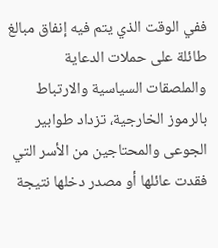ففي الوقت الذي يتم فيه إنفاق مبالغ طائلة على حملات الدعاية والملصقات السياسية والارتباط بالرموز الخارجية، تزداد طوابير الجوعى والمحتاجين من الأسر التي فقدت عائلها أو مصدر دخلها نتيجة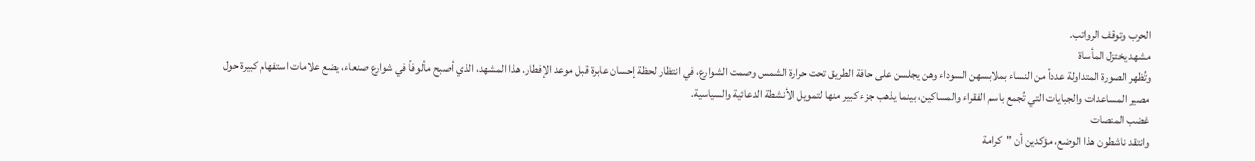الحرب وتوقف الرواتب.
مشهد يختزل المأساة
وتُظهر الصورة المتداولة عدداً من النساء بملابسهن السوداء وهن يجلسن على حافة الطريق تحت حرارة الشمس وصمت الشوارع، في انتظار لحظة إحسان عابرة قبل موعد الإفطار. هذا المشهد، الذي أصبح مألوفاً في شوارع صنعاء، يضع علامات استفهام كبيرة حول مصير المساعدات والجبايات التي تُجمع باسم الفقراء والمساكين، بينما يذهب جزء كبير منها لتمويل الأنشطة الدعائية والسياسية.
غضب المنصات
وانتقد ناشطون هذا الوضع، مؤكدين أن "كرامة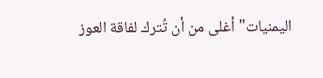اليمنيات" أغلى من أن تُترك لفاقة العوز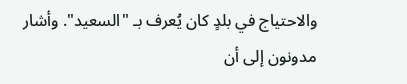والاحتياج في بلدٍ كان يُعرف بـ "السعيد". وأشار مدونون إلى أن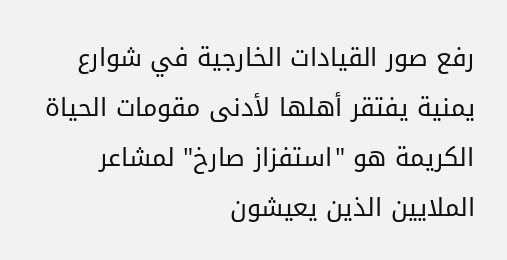رفع صور القيادات الخارجية في شوارع يمنية يفتقر أهلها لأدنى مقومات الحياة الكريمة هو "استفزاز صارخ" لمشاعر الملايين الذين يعيشون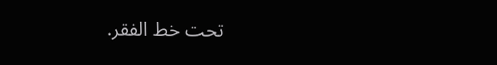تحت خط الفقر.